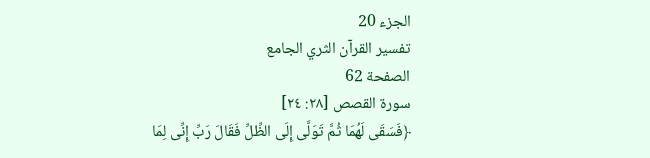الجزء 20
تفسير القرآن الثري الجامع
الصفحة 62
سورة القصص [٢٨: ٢٤]
﴿فَسَقَى لَهُمَا ثُمَّ تَوَلَّى إِلَى الظِّلِّ فَقَالَ رَبِّ إِنِّى لِمَا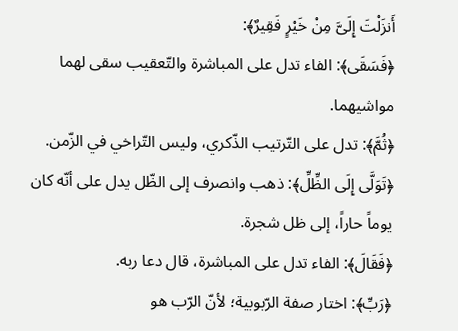أَنزَلْتَ إِلَىَّ مِنْ خَيْرٍ فَقِيرٌ﴾:
﴿فَسَقَى﴾: الفاء تدل على المباشرة والتّعقيب سقى لهما مواشيهما.
﴿ثُمَّ﴾: تدل على التّرتيب الذّكري، وليس التّراخي في الزّمن.
﴿تَوَلَّى إِلَى الظِّلِّ﴾: ذهب وانصرف إلى الظّل يدل على أنّه كان يوماً حاراً، إلى ظل شجرة.
﴿فَقَالَ﴾: الفاء تدل على المباشرة، قال دعا ربه.
﴿رَبِّ﴾: اختار صفة الرّبوبية؛ لأنّ الرّب هو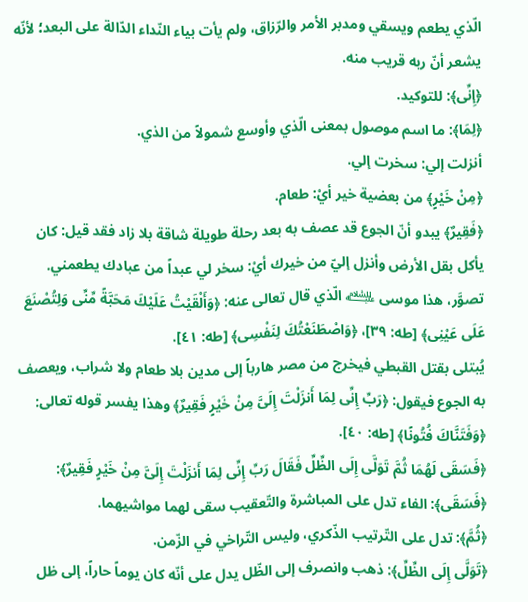الّذي يطعم ويسقي ومدبر الأمر والرّزاق، ولم يأت بياء النّداء الدّالة على البعد؛ لأنّه يشعر أنّ ربه قريب منه.
﴿إِنِّى﴾: للتوكيد.
﴿لِمَا﴾: ما اسم موصول بمعنى الّذي وأوسع شمولاً من الذي.
أنزلت إلي: سخرت إلي.
﴿مِنْ خَيْرٍ﴾ من بعضية خير أيْ: طعام.
﴿فَقِيرٌ﴾ يبدو أنّ الجوع قد عصف به بعد رحلة طويلة شاقة بلا زاد فقد قيل: كان يأكل بقل الأرض وأنزل إليّ من خيرك أيْ: سخر لي عبداً من عبادك يطعمني.
تصوَّر، هذا موسى ﵇ الّذي قال تعالى عنه: ﴿وَأَلْقَيْتُ عَلَيْكَ مَحَبَّةً مِّنِّى وَلِتُصْنَعَ عَلَى عَيْنِى﴾ [طه: ٣٩]، ﴿وَاصْطَنَعْتُكَ لِنَفْسِى﴾ [طه: ٤١].
يُبتلى بقتل القبطي فيخرج من مصر هارباً إلى مدين بلا طعام ولا شراب، ويعصف به الجوع فيقول: ﴿رَبِّ إِنِّى لِمَا أَنزَلْتَ إِلَىَّ مِنْ خَيْرٍ فَقِيرٌ﴾ وهذا يفسر قوله تعالى: ﴿وَفَتَنَّاكَ فُتُونًا﴾ [طه: ٤٠].
﴿فَسَقَى لَهُمَا ثُمَّ تَوَلَّى إِلَى الظِّلِّ فَقَالَ رَبِّ إِنِّى لِمَا أَنزَلْتَ إِلَىَّ مِنْ خَيْرٍ فَقِيرٌ﴾:
﴿فَسَقَى﴾: الفاء تدل على المباشرة والتّعقيب سقى لهما مواشيهما.
﴿ثُمَّ﴾: تدل على التّرتيب الذّكري، وليس التّراخي في الزّمن.
﴿تَوَلَّى إِلَى الظِّلِّ﴾: ذهب وانصرف إلى الظّل يدل على أنّه كان يوماً حاراً، إلى ظل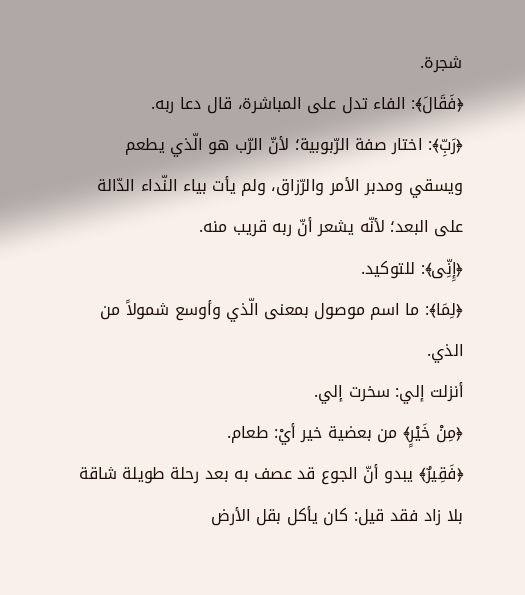شجرة.
﴿فَقَالَ﴾: الفاء تدل على المباشرة، قال دعا ربه.
﴿رَبِّ﴾: اختار صفة الرّبوبية؛ لأنّ الرّب هو الّذي يطعم ويسقي ومدبر الأمر والرّزاق، ولم يأت بياء النّداء الدّالة على البعد؛ لأنّه يشعر أنّ ربه قريب منه.
﴿إِنِّى﴾: للتوكيد.
﴿لِمَا﴾: ما اسم موصول بمعنى الّذي وأوسع شمولاً من الذي.
أنزلت إلي: سخرت إلي.
﴿مِنْ خَيْرٍ﴾ من بعضية خير أيْ: طعام.
﴿فَقِيرٌ﴾ يبدو أنّ الجوع قد عصف به بعد رحلة طويلة شاقة بلا زاد فقد قيل: كان يأكل بقل الأرض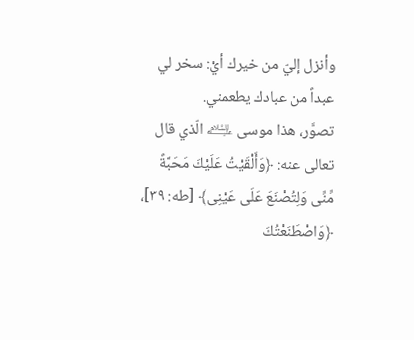وأنزل إليّ من خيرك أيْ: سخر لي عبداً من عبادك يطعمني.
تصوَّر، هذا موسى ﵇ الّذي قال تعالى عنه: ﴿وَأَلْقَيْتُ عَلَيْكَ مَحَبَّةً مِّنِّى وَلِتُصْنَعَ عَلَى عَيْنِى﴾ [طه: ٣٩]، ﴿وَاصْطَنَعْتُكَ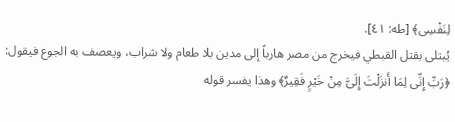لِنَفْسِى﴾ [طه: ٤١].
يُبتلى بقتل القبطي فيخرج من مصر هارباً إلى مدين بلا طعام ولا شراب، ويعصف به الجوع فيقول: ﴿رَبِّ إِنِّى لِمَا أَنزَلْتَ إِلَىَّ مِنْ خَيْرٍ فَقِيرٌ﴾ وهذا يفسر قوله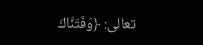تعالى: ﴿وَفَتَنَّاكَ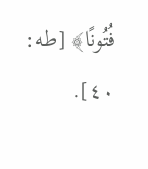فُتُونًا﴾ [طه: ٤٠].